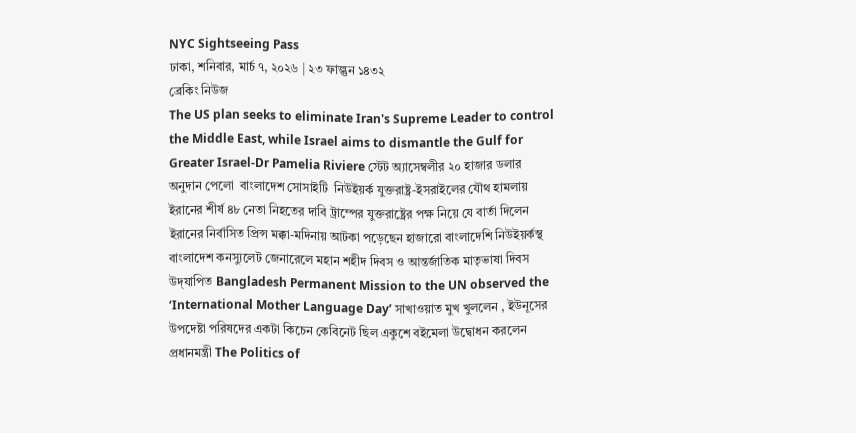NYC Sightseeing Pass
ঢাকা, শনিবার, মার্চ ৭, ২০২৬ | ২৩ ফাল্গুন ১৪৩২
ব্রেকিং নিউজ
The US plan seeks to eliminate Iran's Supreme Leader to control the Middle East, while Israel aims to dismantle the Gulf for Greater Israel-Dr Pamelia Riviere স্টেট অ্যাসেম্বলীর ২০ হাজার ডলার অনুদান পেলো  বাংলাদেশ সোসাইটি  নিউইয়র্ক যুক্তরাষ্ট্র-ইসরাইলের যৌথ হামলায় ইরানের শীর্ষ ৪৮ নেতা নিহতের দাবি ট্রাম্পের যুক্তরাষ্ট্রের পক্ষ নিয়ে যে বার্তা দিলেন ইরানের নির্বাসিত প্রিন্স মক্কা-মদিনায় আটকা পড়েছেন হাজারো বাংলাদেশি নিউইয়র্কস্থ বাংলাদেশ কনস্যুলেট জেনারেলে মহান শহীদ দিবস ও আন্তর্জাতিক মাতৃভাষা দিবস উদ্‌যাপিত Bangladesh Permanent Mission to the UN observed the ‘International Mother Language Day’ সাখাওয়াত মুখ খুললেন , ইউনূসের উপদেষ্টা পরিষদের একটা কিচেন কেবিনেট ছিল একুশে বইমেলা উদ্বোধন করলেন প্রধানমন্ত্রী The Politics of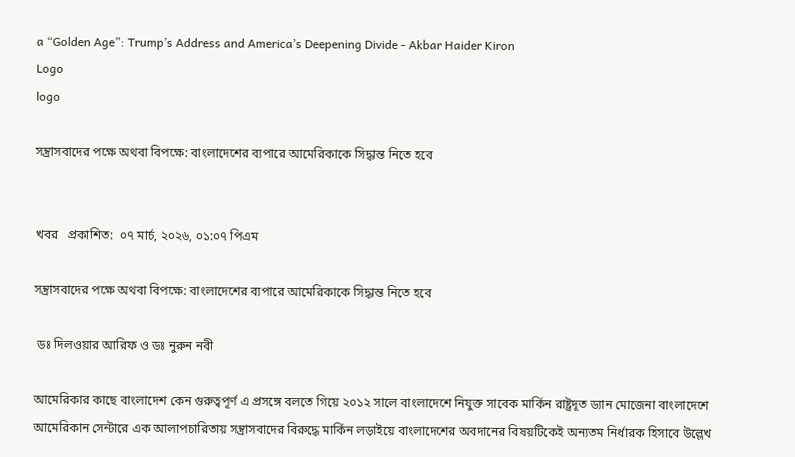a “Golden Age”: Trump’s Address and America’s Deepening Divide - Akbar Haider Kiron
Logo
logo

সন্ত্রাসবাদের পক্ষে অথবা বিপক্ষে: বাংলাদেশের ব্যপারে আমেরিকাকে সিদ্ধান্ত নিতে হবে


খবর   প্রকাশিত:  ০৭ মার্চ, ২০২৬, ০১:০৭ পিএম

সন্ত্রাসবাদের পক্ষে অথবা বিপক্ষে: বাংলাদেশের ব্যপারে আমেরিকাকে সিদ্ধান্ত নিতে হবে

 ডঃ দিলওয়ার আরিফ ও ডঃ নুরুন নবী

আমেরিকার কাছে বাংলাদেশ কেন গুরুত্বপূর্ণ এ প্রসঙ্গে বলতে গিয়ে ২০১২ সালে বাংলাদেশে নিযুক্ত সাবেক মার্কিন রাষ্ট্রদূত ড্যান মোজেনা বাংলাদেশে আমেরিকান সেন্টারে এক আলাপচারিতায় সন্ত্রাসবাদের বিরুদ্ধে মার্কিন লড়াইয়ে বাংলাদেশের অবদানের বিষয়টিকেই অন্যতম নির্ধারক হিসাবে উল্লেখ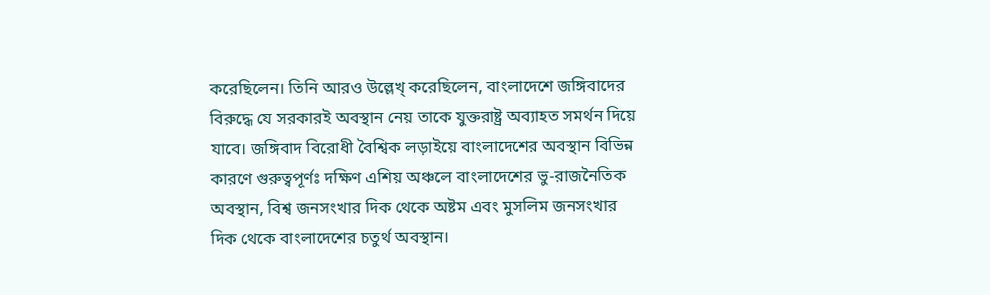করেছিলেন। তিনি আরও উল্লেখ্ করেছিলেন, বাংলাদেশে জঙ্গিবাদের বিরুদ্ধে যে সরকারই অবস্থান নেয় তাকে যুক্তরাষ্ট্র অব্যাহত সমর্থন দিয়ে যাবে। জঙ্গিবাদ বিরোধী বৈশ্বিক লড়াইয়ে বাংলাদেশের অবস্থান বিভিন্ন কারণে গুরুত্বপূর্ণঃ দক্ষিণ এশিয় অঞ্চলে বাংলাদেশের ভু-রাজনৈতিক অবস্থান, বিশ্ব জনসংখার দিক থেকে অষ্টম এবং মুসলিম জনসংখার দিক থেকে বাংলাদেশের চতুর্থ অবস্থান।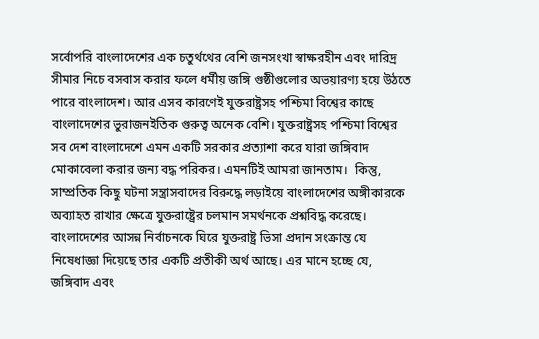সর্বোপরি বাংলাদেশের এক চতুর্থথের বেশি জনসংখা স্বাক্ষরহীন এবং দারিদ্র সীমার নিচে বসবাস করার ফলে ধর্মীয় জঙ্গি গুষ্ঠীগুলোর অভয়ারণ্য হয়ে উঠতে পারে বাংলাদেশ। আর এসব কারণেই যুক্তরাষ্ট্রসহ পশ্চিমা বিশ্বের কাছে বাংলাদেশের ভুরাজনইতিক গুরুত্ব অনেক বেশি। যুক্তরাষ্ট্রসহ পশ্চিমা বিশ্বের সব দেশ বাংলাদেশে এমন একটি সরকার প্রত্যাশা করে যারা জঙ্গিবাদ মোকাবেলা করার জন্য বদ্ধ পরিকর। এমনটিই আমরা জানতাম।  কিন্তু, সাম্প্রতিক কিছু ঘটনা সন্ত্রাসবাদের বিরুদ্ধে লড়াইয়ে বাংলাদেশের অঙ্গীকারকে অব্যাহত রাখার ক্ষেত্রে যুক্তরাষ্ট্রের চলমান সমর্থনকে প্রশ্নবিদ্ধ করেছে। বাংলাদেশের আসন্ন নির্বাচনকে ঘিরে যুক্তরাষ্ট্র ভিসা প্রদান সংক্রান্ত যে নিষেধাজ্ঞা দিয়েছে তার একটি প্রতীকী অর্থ আছে। এর মানে হচ্ছে যে, জঙ্গিবাদ এবং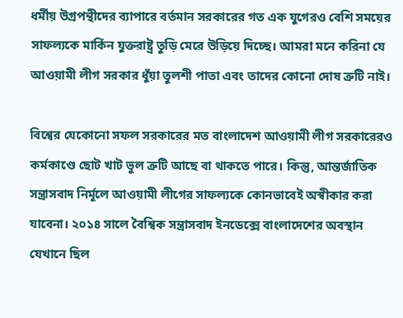ধর্মীয় উগ্রপন্থীদের ব্যাপারে বর্তমান সরকারের গত এক যুগেরও বেশি সময়ের সাফল্যকে মার্কিন যুক্তরাষ্ট্র তুড়ি মেরে উড়িয়ে দিচ্ছে। আমরা মনে করিনা যে আওয়ামী লীগ সরকার ধুঁয়া তুলশী পাতা এবং তাদের কোনো দোষ ত্রুটি নাই।

বিশ্বের যেকোনো সফল সরকারের মত বাংলাদেশ আওয়ামী লীগ সরকারেরও কর্মকাণ্ডে ছোট খাট ভুল ত্রুটি আছে বা থাকতে পারে। কিন্তু, আন্তর্জাতিক সন্ত্রাসবাদ নির্মূলে আওয়ামী লীগের সাফল্যকে কোনভাবেই অস্বীকার করা যাবেনা। ২০১৪ সালে বৈশ্বিক সন্ত্রাসবাদ ইনডেক্সে বাংলাদেশের অবস্থান যেখানে ছিল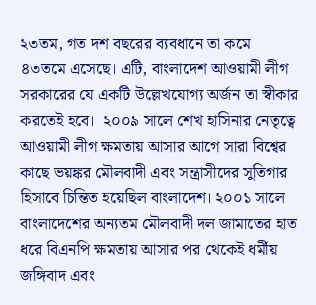২৩তম, গত দশ বছরের ব্যবধানে তা কমে ৪৩তমে এসেছে। এটি, বাংলাদেশ আওয়ামী লীগ সরকারের যে একটি উল্লেখযোগ্য অর্জন তা স্বীকার করতেই হবে।  ২০০৯ সালে শেখ হাসিনার নেতৃত্বে আওয়ামী লীগ ক্ষমতায় আসার আগে সারা বিশ্বের কাছে ভয়ঙ্কর মৌলবাদী এবং সন্ত্রাসীদের সুতিগার হিসাবে চিন্তিত হয়েছিল বাংলাদেশ। ২০০১ সালে বাংলাদেশের অন্যতম মৌলবাদী দল জামাতের হাত ধরে বিএনপি ক্ষমতায় আসার পর থেকেই ধর্মীয় জঙ্গিবাদ এবং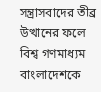সন্ত্রাসবাদের তীব্র উত্থানের ফলে বিশ্ব গণমাধ্যম বাংলাদেশকে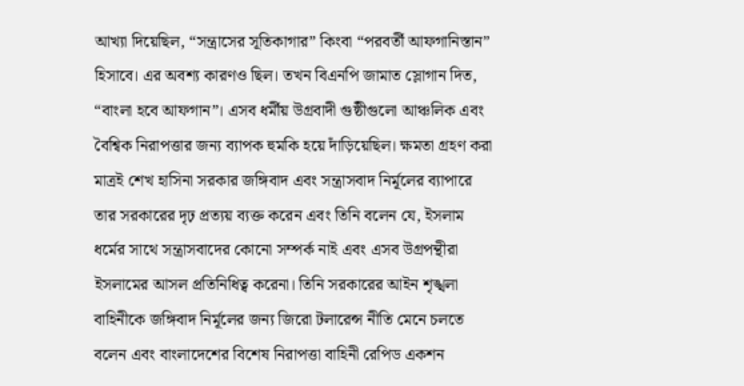আখ্যা দিয়েছিল, “সন্ত্রাসের সূতিকাগার” কিংবা “পরবর্তী আফগানিস্তান” হিসাবে। এর অবশ্য কারণও ছিল। তখন বিএনপি জামাত স্লোগান দিত, “বাংলা হবে আফগান”। এসব ধর্মীয় উগ্রবাদী গুষ্ঠীগুলো আঞ্চলিক এবং বৈশ্বিক নিরাপত্তার জন্য ব্যাপক হুমকি হয়ে দাঁড়িয়েছিল। ক্ষমতা গ্রহণ করা মাত্রই শেখ হাসিনা সরকার জঙ্গিবাদ এবং সন্ত্রাসবাদ নির্মূলের ব্যাপারে তার সরকারের দৃঢ় প্রত্যয় ব্যক্ত করেন এবং তিনি বলেন যে, ইসলাম ধর্মের সাথে সন্ত্রাসবাদের কোনো সম্পর্ক নাই এবং এসব উগ্রপন্থীরা ইসলামের আসল প্রতিনিধিত্ব করেনা। তিনি সরকারের আইন শৃঙ্খলা বাহিনীকে জঙ্গিবাদ নির্মূলের জন্য জিরো টলারেন্স নীতি মেনে চলতে বলেন এবং বাংলাদেশের বিশেষ নিরাপত্তা বাহিনী রেপিড একশন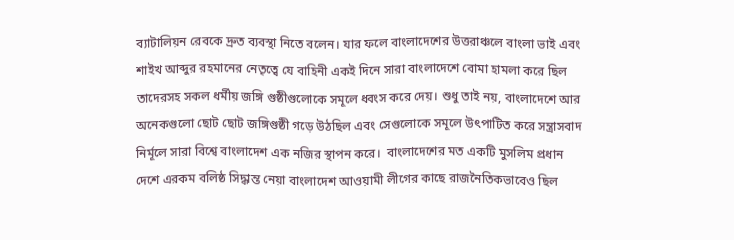ব্যাটালিয়ন রেবকে দ্রুত ব্যবস্থা নিতে বলেন। যার ফলে বাংলাদেশের উত্তরাঞ্চলে বাংলা ভাই এবং শাইখ আব্দুর রহমানের নেতৃত্বে যে বাহিনী একই দিনে সারা বাংলাদেশে বোমা হামলা করে ছিল তাদেরসহ সকল ধর্মীয় জঙ্গি গুষ্ঠীগুলোকে সমূলে ধ্বংস করে দেয়। শুধু তাই নয়, বাংলাদেশে আর অনেকগুলো ছোট ছোট জঙ্গিগুষ্ঠী গড়ে উঠছিল এবং সেগুলোকে সমূলে উৎপাটিত করে সন্ত্রাসবাদ নির্মূলে সারা বিশ্বে বাংলাদেশ এক নজির স্থাপন করে।  বাংলাদেশের মত একটি মুসলিম প্রধান দেশে এরকম বলিষ্ঠ সিদ্ধান্ত নেয়া বাংলাদেশ আওয়ামী লীগের কাছে রাজনৈতিকভাবেও ছিল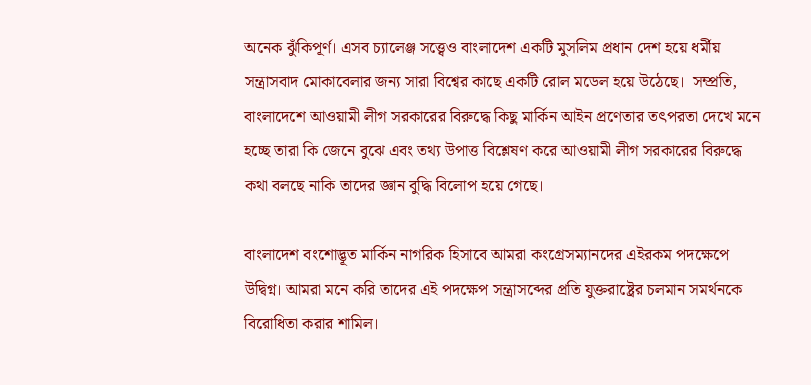অনেক ঝুঁকিপূর্ণ। এসব চ্যালেঞ্জ সত্ত্বেও বাংলাদেশ একটি মুসলিম প্রধান দেশ হয়ে ধর্মীয় সন্ত্রাসবাদ মোকাবেলার জন্য সারা বিশ্বের কাছে একটি রোল মডেল হয়ে উঠেছে।  সম্প্রতি, বাংলাদেশে আওয়ামী লীগ সরকারের বিরুদ্ধে কিছু মার্কিন আইন প্রণেতার তৎপরতা দেখে মনে হচ্ছে তারা কি জেনে বুঝে এবং তথ্য উপাত্ত বিশ্লেষণ করে আওয়ামী লীগ সরকারের বিরুদ্ধে কথা বলছে নাকি তাদের জ্ঞান বুদ্ধি বিলোপ হয়ে গেছে।

বাংলাদেশ বংশোদ্ভূত মার্কিন নাগরিক হিসাবে আমরা কংগ্রেসম্যানদের এইরকম পদক্ষেপে উদ্বিগ্ন। আমরা মনে করি তাদের এই পদক্ষেপ সন্ত্রাসব্দের প্রতি যুক্তরাষ্ট্রের চলমান সমর্থনকে বিরোধিতা করার শামিল।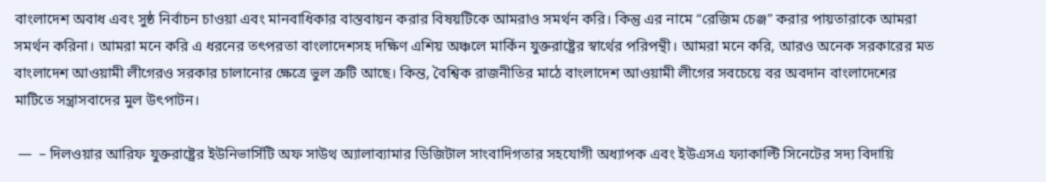বাংলাদেশ অবাধ এবং সুষ্ঠ নির্বাচন চাওয়া এবং মানবাধিকার বাস্তবায়ন করার বিষয়টিকে আমরাও সমর্থন করি। কিন্তু এর নামে “রেজিম চেঞ্জ” করার পায়তারাকে আমরা সমর্থন করিনা। আমরা মনে করি এ ধরনের তৎপরতা বাংলাদেশসহ দক্ষিণ এশিয় অঞ্চলে মার্কিন যুক্তরাষ্ট্রের স্বার্থের পরিপন্থী। আমরা মনে করি, আরও অনেক সরকারের মত বাংলাদেশ আওয়ামী লীগেরও সরকার চালানোর ক্ষেত্রে ভুল ত্রুটি আছে। কিন্ত, বৈশ্বিক রাজনীতির মাঠে বাংলাদেশ আওয়ামী লীগের সবচেয়ে বর অবদান বাংলাদেশের মাটিতে সন্ত্রাসবাদের মুল উৎপাটন।

 —  – দিলওয়ার আরিফ যুক্তরাষ্ট্রের ইউনিভার্সিটি অফ সাউথ অ্যালাব্যামার ডিজিটাল সাংবাদিগতার সহযোগী অধ্যাপক এবং ইউএসএ ফ্যাকাল্টি সিনেটের সদ্য বিদায়ি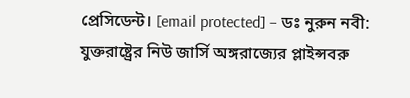প্রেসিডেন্ট। [email protected] – ডঃ নুরুন নবী: যুক্তরাষ্ট্রের নিউ জার্সি অঙ্গরাজ্যের প্লাইন্সবরু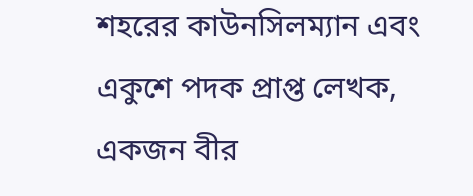শহরের কাউনসিলম্যান এবং একুশে পদক প্রাপ্ত লেখক, একজন বীর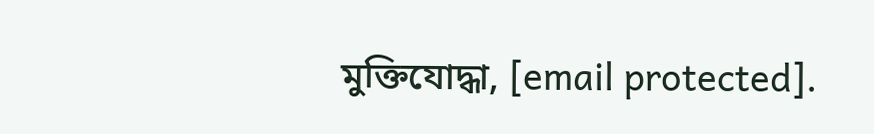মুক্তিযোদ্ধা, [email protected].